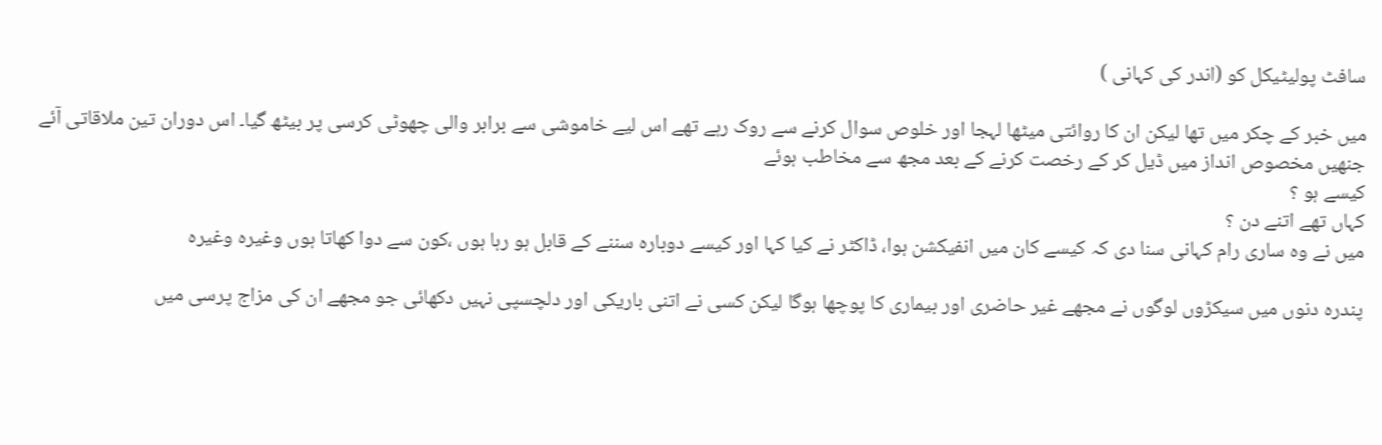سافٹ پولیٹیکل کو (اندر کی کہانی )

میں خبر کے چکر میں تھا لیکن ان کا روائتی میٹھا لہجا اور خلوص سوال کرنے سے روک رہے تھے اس لیے خاموشی سے برابر والی چھوٹی کرسی پر بیٹھ گیا۔ اس دوران تین ملاقاتی آئے جنھیں مخصوص انداز میں ڈیل کر کے رخصت کرنے کے بعد مجھ سے مخاطب ہوئے
کیسے ہو ؟
کہاں تھے اتنے دن ؟
میں نے وہ ساری رام کہانی سنا دی کہ کیسے کان میں انفیکشن ہوا، ڈاکٹر نے کیا کہا اور کیسے دوبارہ سننے کے قابل ہو رہا ہوں ،کون سے دوا کھاتا ہوں وغیرہ وغیرہ

پندرہ دنوں میں سیکڑوں لوگوں نے مجھے غیر حاضری اور بیماری کا پوچھا ہوگا لیکن کسی نے اتنی باریکی اور دلچسپی نہیں دکھائی جو مجھے ان کی مزاج پرسی میں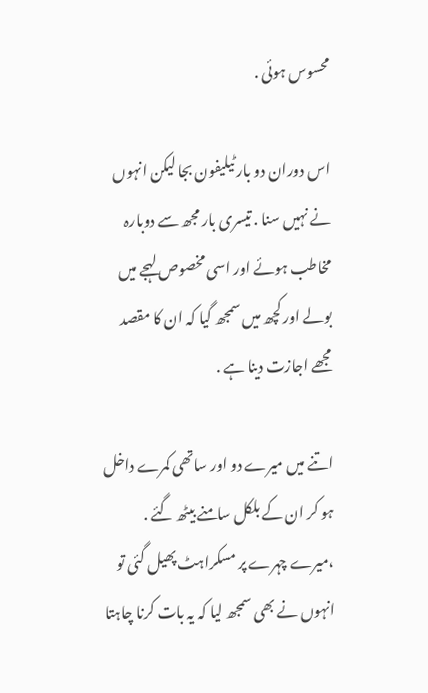محسوس ہوئی .

اس دوران دو بار ٹیلیفون بجا لیکن انہوں نے نہیں سنا . تیسری بار مجھ سے دوبارہ مخاطب ہوئے اور اسی مخصوص لہجے میں بولے اور کچھ میں سمجھ گیا کہ ان کا مقصد مجھے اجازت دینا ہے .

اتنے میں میرے دو اور ساتھی کمرے داخل ہو کر ان کے بلکل سامنے بیٹھ گئے .
،میرے چہرے پر مسکراہٹ پھیل گئی تو انہوں نے بھی سمجھ لیا کہ یہ بات کرنا چاہتا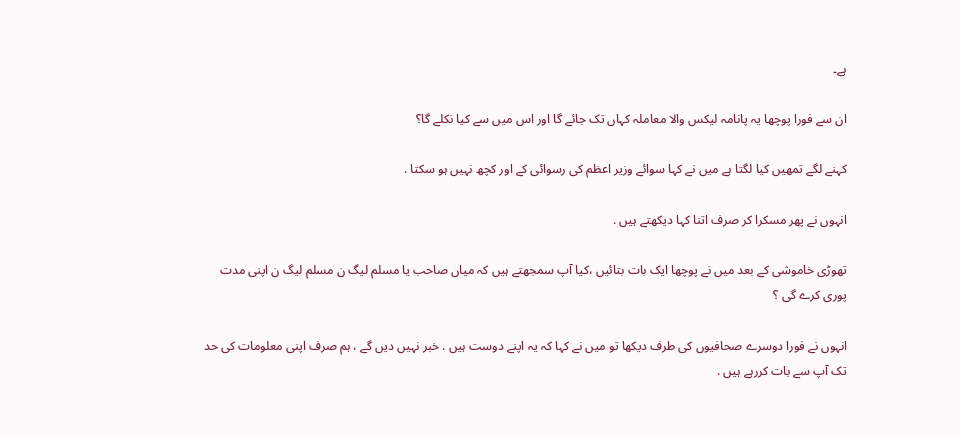ہے۔

ان سے فورا پوچھا یہ پانامہ لیکس والا معاملہ کہاں تک جائے گا اور اس میں سے کیا نکلے گا؟

کہنے لگے تمھیں کیا لگتا ہے میں نے کہا سوائے وزیر اعظم کی رسوائی کے اور کچھ نہیں ہو سکتا .

انہوں نے پھر مسکرا کر صرف اتنا کہا دیکھتے ہیں .

تھوڑی خاموشی کے بعد میں نے پوچھا ایک بات بتائیں ،کیا آپ سمجھتے ہیں کہ میاں صاحب یا مسلم لیگ ن مسلم لیگ ن اپنی مدت پوری کرے گی ؟

انہوں نے فورا دوسرے صحافیوں کی طرف دیکھا تو میں نے کہا کہ یہ اپنے دوست ہیں . خبر نہیں دیں گے ، ہم صرف اپنی معلومات کی حد تک آپ سے بات کررہے ہیں .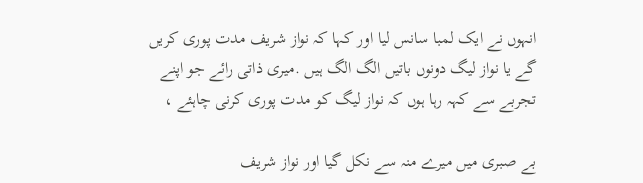انہوں نے ایک لمبا سانس لیا اور کہا کہ نواز شریف مدت پوری کریں گے یا نواز لیگ دونوں باتیں الگ الگ ہیں .میری ذاتی رائے جو اپنے تجربے سے کہہ رہا ہوں کہ نواز لیگ کو مدت پوری کرنی چاہئے ،

بے صبری میں میرے منہ سے نکل گیا اور نواز شریف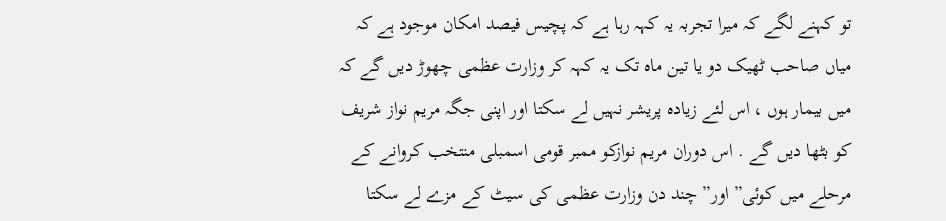تو کہنے لگے کہ میرا تجربہ یہ کہہ رہا ہے کہ پچیس فیصد امکان موجود ہے کہ میاں صاحب ٹھیک دو یا تین ماہ تک یہ کہہ کر وزارت عظمی چھوڑ دیں گے کہ میں بیمار ہوں ، اس لئے زیادہ پریشر نہیں لے سکتا اور اپنی جگہ مریم نواز شریف کو بٹھا دیں گے . اس دوران مریم نوازکو ممبر قومی اسمبلی منتخب کروانے کے مرحلے میں کوئی” اور” چند دن وزارت عظمی کی سیٹ کے مزے لے سکتا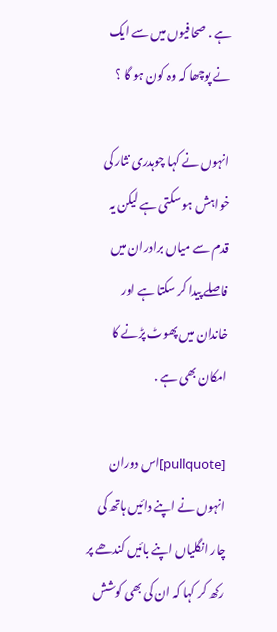ہے . صحافیوں میں سے ایک نے پوچھا کہ وہ کون ہو گا ؟

انہوں نے کہا چوہدری نثار کی خواہش ہو سکتی ہے لیکن یہ قدم سے میاں برادران میں فاصلے پیدا کر سکتا ہے اور خاندان میں پھوٹ پڑنے کا امکان بھی ہے .

[pullquote]اس دوران انہوں نے اپنے دائیں ہاتھ کی چار انگلیاں اپنے بائیں کندھے پر رکھ کر کہا کہ ان کی بھی کوشش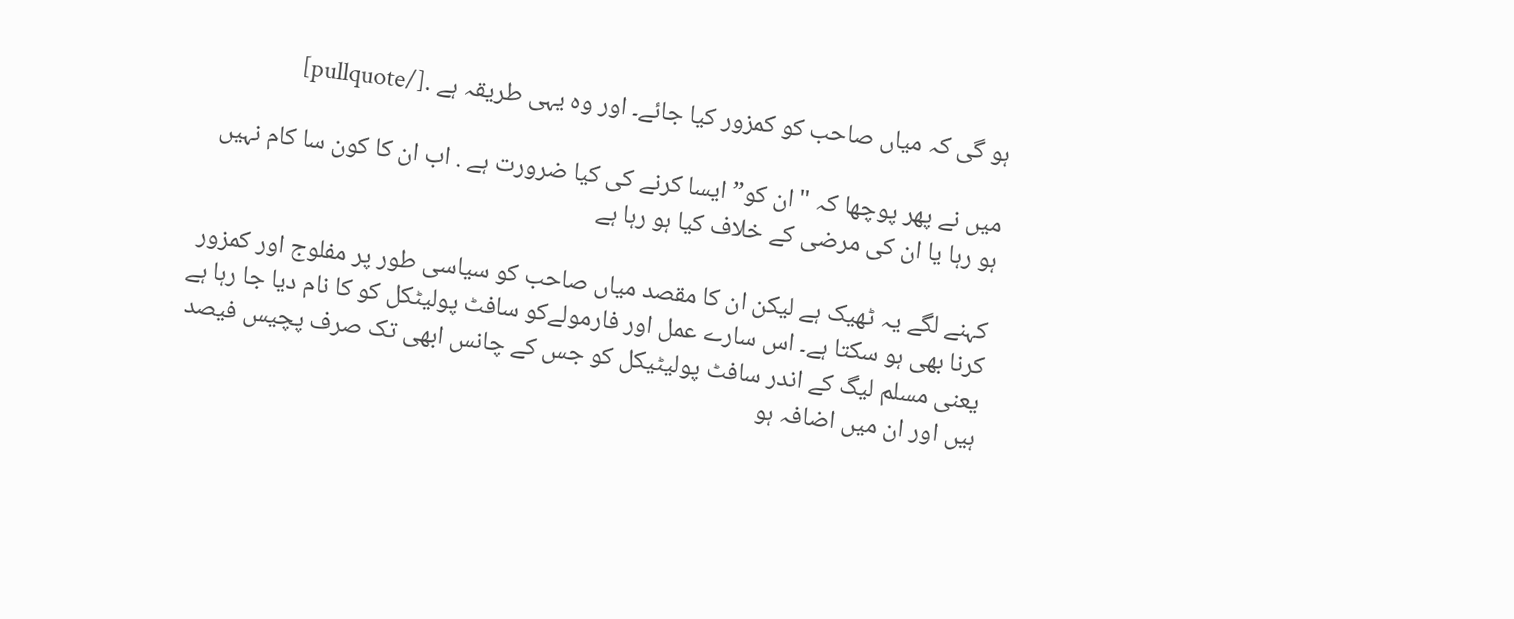ہو گی کہ میاں صاحب کو کمزور کیا جائے۔ اور وہ یہی طریقہ ہے .[/pullquote]

میں نے پھر پوچھا کہ "ان کو” ایسا کرنے کی کیا ضرورت ہے . اب ان کا کون سا کام نہیں ہو رہا یا ان کی مرضی کے خلاف کیا ہو رہا ہے

کہنے لگے یہ ٹھیک ہے لیکن ان کا مقصد میاں صاحب کو سیاسی طور پر مفلوج اور کمزور کرنا بھی ہو سکتا ہے۔ اس سارے عمل اور فارمولےکو سافٹ پولیٹکل کو کا نام دیا جا رہا ہے یعنی مسلم لیگ کے اندر سافٹ پولیٹیکل کو جس کے چانس ابھی تک صرف پچیس فیصد ہیں اور ان میں اضافہ ہو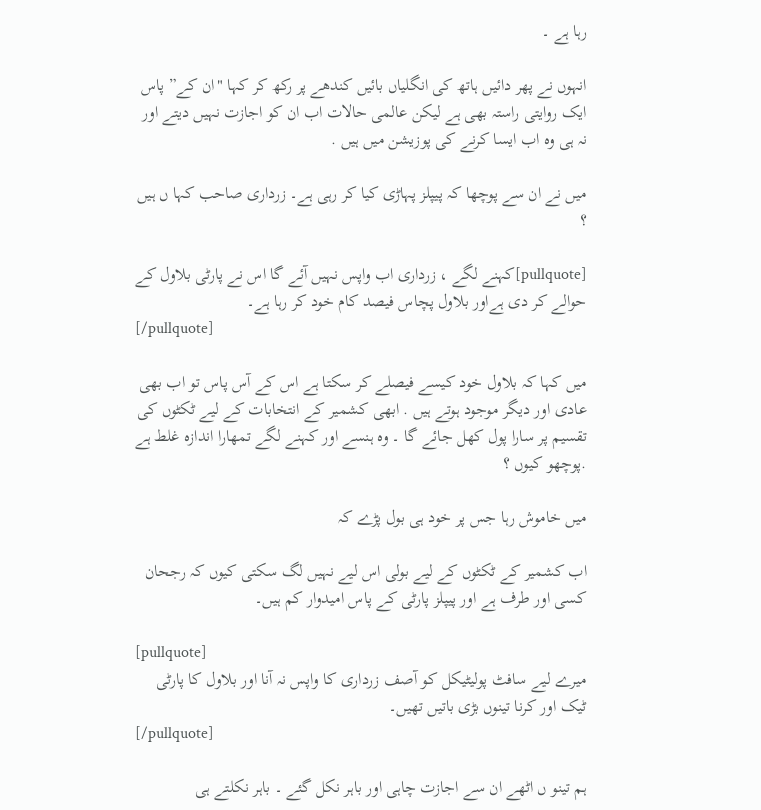رہا ہے ۔

انہوں نے پھر دائیں ہاتھ کی انگلیاں بائیں کندھے پر رکھ کر کہا "ان کے” پاس ایک روایتی راستہ بھی ہے لیکن عالمی حالات اب ان کو اجازت نہیں دیتے اور نہ ہی وہ اب ایسا کرنے کی پوزیشن میں ہیں .

میں نے ان سے پوچھا کہ پیپلز پہاڑی کیا کر رہی ہے۔ زرداری صاحب کہا ں ہیں ؟

[pullquote]کہنے لگے ، زرداری اب واپس نہیں آئے گا اس نے پارٹی بلاول کے حوالے کر دی ہےاور بلاول پچاس فیصد کام خود کر رہا ہے۔
[/pullquote]

میں کہا کہ بلاول خود کیسے فیصلے کر سکتا ہے اس کے آس پاس تو اب بھی عادی اور دیگر موجود ہوتے ہیں . ابھی کشمیر کے انتخابات کے لیے ٹکٹوں کی تقسیم پر سارا پول کھل جائے گا ۔ وہ ہنسے اور کہنے لگے تمھارا اندازہ غلط ہے .پوچھو کیوں ؟

میں خاموش رہا جس پر خود ہی بول پڑے کہ

اب کشمیر کے ٹکٹوں کے لیے بولی اس لیے نہیں لگ سکتی کیوں کہ رجحان کسی اور طرف ہے اور پیپلز پارٹی کے پاس امیدوار کم ہیں۔

[pullquote]
میرے لیے سافٹ پولیٹیکل کو آصف زرداری کا واپس نہ آنا اور بلاول کا پارٹی ٹیک اور کرنا تینوں بڑی باتیں تھیں۔
[/pullquote]

ہم تینو ں اٹھے ان سے اجازت چاہی اور باہر نکل گئے ۔ باہر نکلتے ہی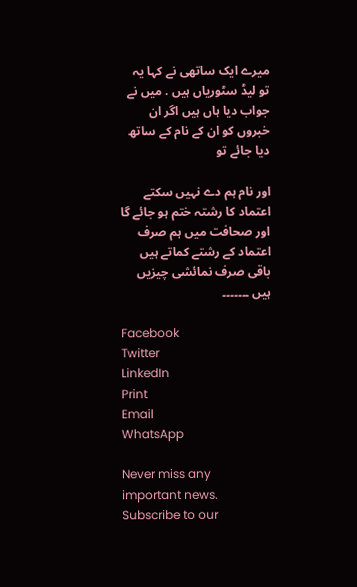میرے ایک ساتھی نے کہا یہ تو لیڈ سٹوریاں ہیں . میں نے جواب دیا ہاں ہیں اگر ان خبروں کو ان کے نام کے ساتھ دیا جائے تو

اور نام ہم دے نہیں سکتے اعتماد کا رشتہ ختم ہو جائے گا اور صحافت میں ہم صرف اعتماد کے رشتے کماتے ہیں باقی صرف نمائشی چیزیں ہیں ۔۔۔۔۔۔۔

Facebook
Twitter
LinkedIn
Print
Email
WhatsApp

Never miss any important news. Subscribe to our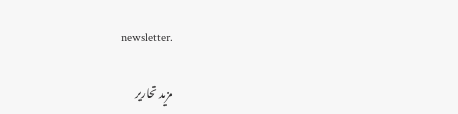newsletter.

مزید تحاریر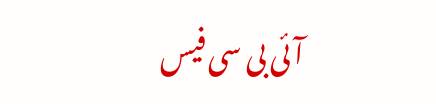آئی بی سی فیس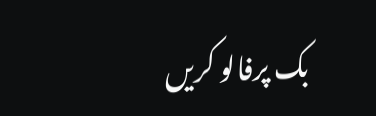بک پرفالو کریں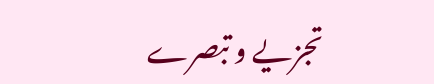تجزیے و تبصرے